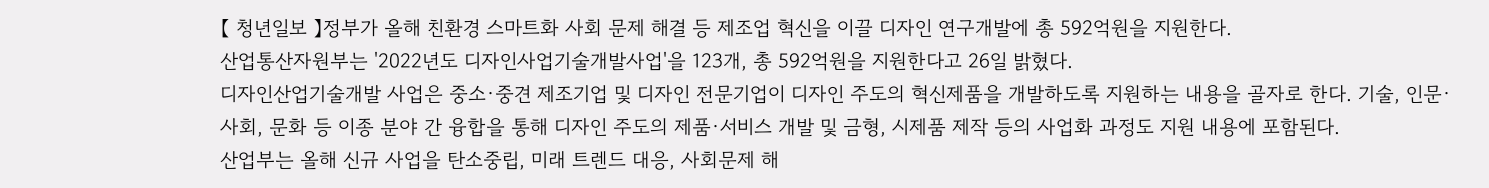【 청년일보 】정부가 올해 친환경 스마트화 사회 문제 해결 등 제조업 혁신을 이끌 디자인 연구개발에 총 592억원을 지원한다.
산업통산자원부는 '2022년도 디자인사업기술개발사업'을 123개, 총 592억원을 지원한다고 26일 밝혔다.
디자인산업기술개발 사업은 중소·중견 제조기업 및 디자인 전문기업이 디자인 주도의 혁신제품을 개발하도록 지원하는 내용을 골자로 한다. 기술, 인문·사회, 문화 등 이종 분야 간 융합을 통해 디자인 주도의 제품·서비스 개발 및 금형, 시제품 제작 등의 사업화 과정도 지원 내용에 포함된다.
산업부는 올해 신규 사업을 탄소중립, 미래 트렌드 대응, 사회문제 해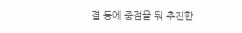결 등에 중점을 둬 추진한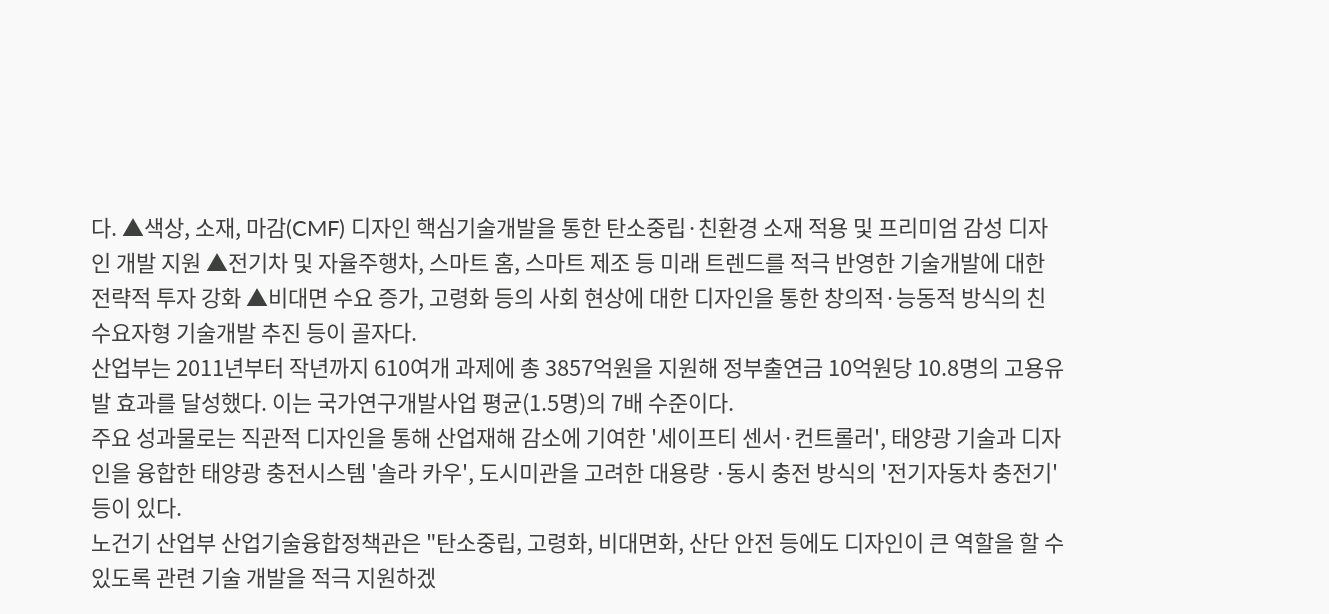다. ▲색상, 소재, 마감(CMF) 디자인 핵심기술개발을 통한 탄소중립·친환경 소재 적용 및 프리미엄 감성 디자인 개발 지원 ▲전기차 및 자율주행차, 스마트 홈, 스마트 제조 등 미래 트렌드를 적극 반영한 기술개발에 대한 전략적 투자 강화 ▲비대면 수요 증가, 고령화 등의 사회 현상에 대한 디자인을 통한 창의적·능동적 방식의 친 수요자형 기술개발 추진 등이 골자다.
산업부는 2011년부터 작년까지 610여개 과제에 총 3857억원을 지원해 정부출연금 10억원당 10.8명의 고용유발 효과를 달성했다. 이는 국가연구개발사업 평균(1.5명)의 7배 수준이다.
주요 성과물로는 직관적 디자인을 통해 산업재해 감소에 기여한 '세이프티 센서·컨트롤러', 태양광 기술과 디자인을 융합한 태양광 충전시스템 '솔라 카우', 도시미관을 고려한 대용량 ·동시 충전 방식의 '전기자동차 충전기' 등이 있다.
노건기 산업부 산업기술융합정책관은 "탄소중립, 고령화, 비대면화, 산단 안전 등에도 디자인이 큰 역할을 할 수 있도록 관련 기술 개발을 적극 지원하겠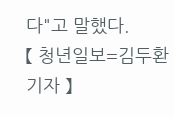다"고 말했다.
【 청년일보=김두환 기자 】